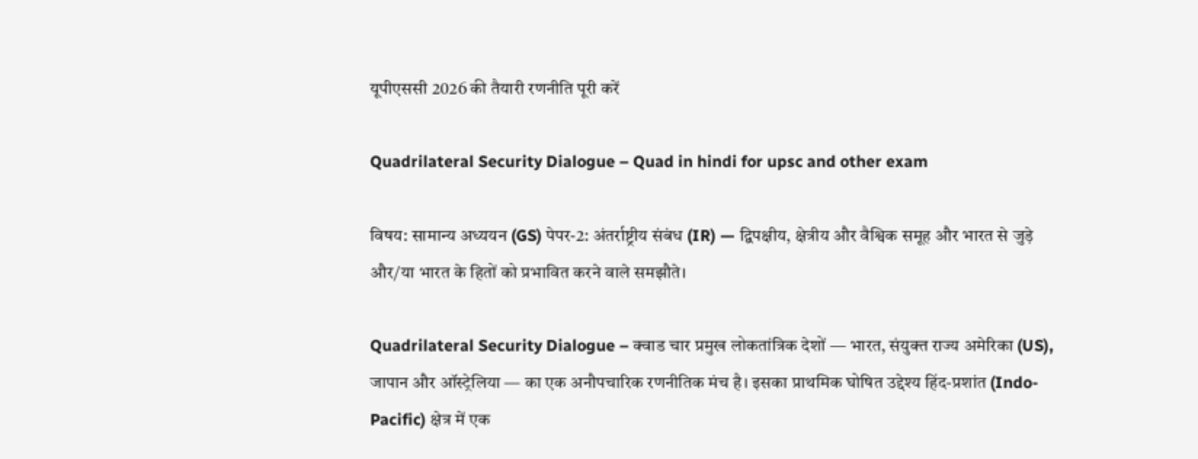यूपीएससी 2026 की तैयारी रणनीति पूरी करें

Quadrilateral Security Dialogue – Quad in hindi for upsc and other exam

विषय: सामान्य अध्ययन (GS) पेपर-2: अंतर्राष्ट्रीय संबंध (IR) — द्विपक्षीय, क्षेत्रीय और वैश्विक समूह और भारत से जुड़े और/या भारत के हितों को प्रभावित करने वाले समझौते।

Quadrilateral Security Dialogue – क्वाड चार प्रमुख लोकतांत्रिक देशों — भारत, संयुक्त राज्य अमेरिका (US), जापान और ऑस्ट्रेलिया — का एक अनौपचारिक रणनीतिक मंच है। इसका प्राथमिक घोषित उद्देश्य हिंद-प्रशांत (Indo-Pacific) क्षेत्र में एक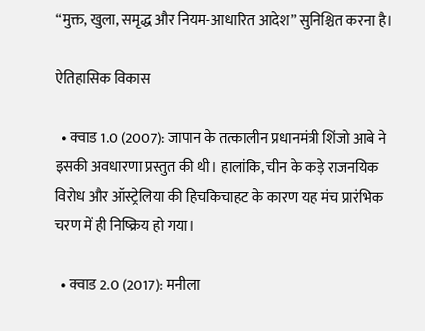“मुक्त, खुला, समृद्ध और नियम-आधारित आदेश” सुनिश्चित करना है।

ऐतिहासिक विकास

  • क्वाड 1.0 (2007): जापान के तत्कालीन प्रधानमंत्री शिंजो आबे ने इसकी अवधारणा प्रस्तुत की थी। हालांकि, चीन के कड़े राजनयिक विरोध और ऑस्ट्रेलिया की हिचकिचाहट के कारण यह मंच प्रारंभिक चरण में ही निष्क्रिय हो गया।

  • क्वाड 2.0 (2017): मनीला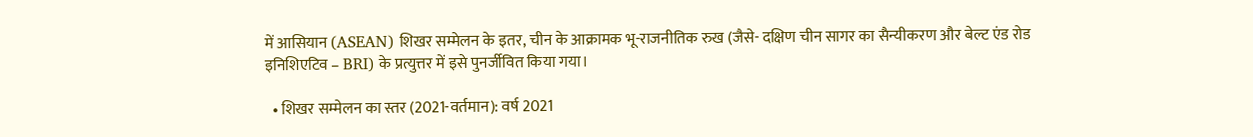में आसियान (ASEAN) शिखर सम्मेलन के इतर, चीन के आक्रामक भू-राजनीतिक रुख (जैसे- दक्षिण चीन सागर का सैन्यीकरण और बेल्ट एंड रोड इनिशिएटिव – BRI) के प्रत्युत्तर में इसे पुनर्जीवित किया गया।

  • शिखर सम्मेलन का स्तर (2021-वर्तमान): वर्ष 2021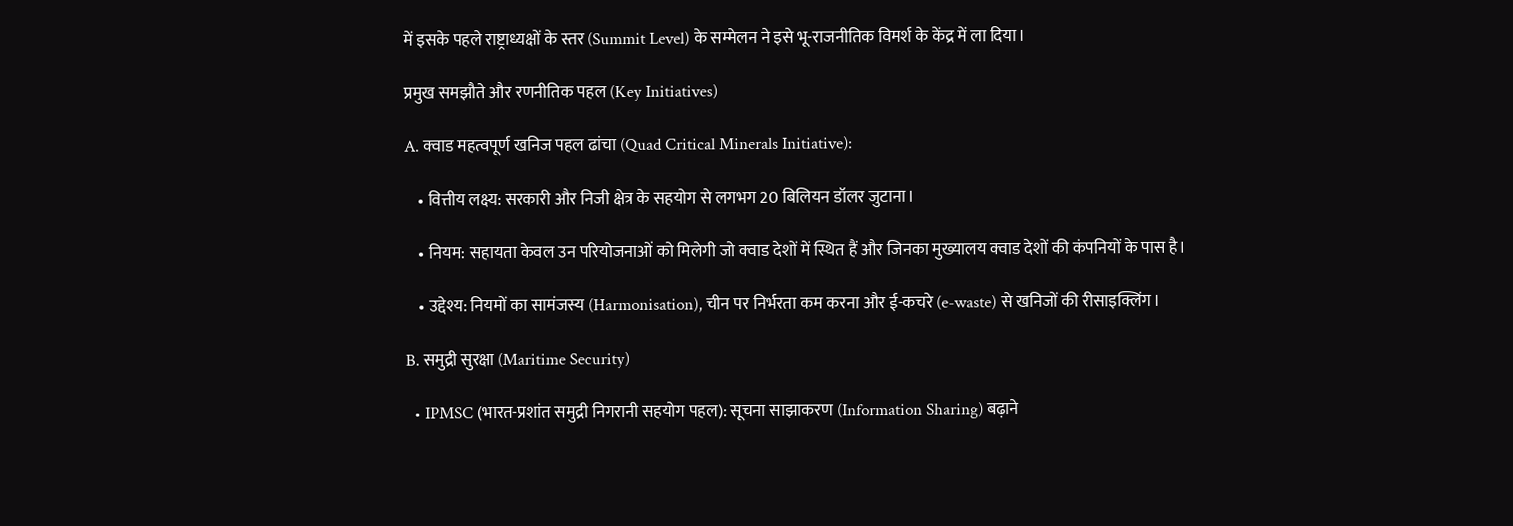में इसके पहले राष्ट्राध्यक्षों के स्तर (Summit Level) के सम्मेलन ने इसे भू-राजनीतिक विमर्श के केंद्र में ला दिया।

प्रमुख समझौते और रणनीतिक पहल (Key Initiatives)

A. क्वाड महत्वपूर्ण खनिज पहल ढांचा (Quad Critical Minerals Initiative):

    • वित्तीय लक्ष्य: सरकारी और निजी क्षेत्र के सहयोग से लगभग 20 बिलियन डॉलर जुटाना।

    • नियम: सहायता केवल उन परियोजनाओं को मिलेगी जो क्वाड देशों में स्थित हैं और जिनका मुख्यालय क्वाड देशों की कंपनियों के पास है।

    • उद्देश्य: नियमों का सामंजस्य (Harmonisation), चीन पर निर्भरता कम करना और ई-कचरे (e-waste) से खनिजों की रीसाइक्लिंग।

B. समुद्री सुरक्षा (Maritime Security)

  • IPMSC (भारत-प्रशांत समुद्री निगरानी सहयोग पहल): सूचना साझाकरण (Information Sharing) बढ़ाने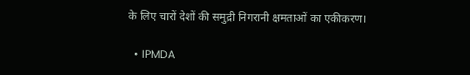के लिए चारों देशों की समुद्री निगरानी क्षमताओं का एकीकरण।

  • IPMDA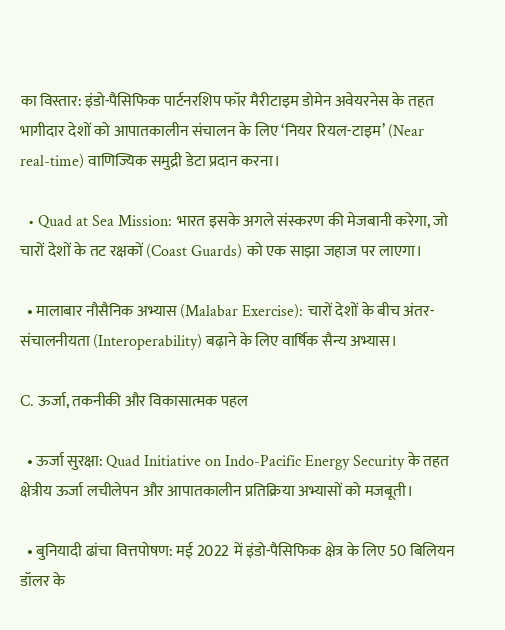का विस्तार: इंडो-पैसिफिक पार्टनरशिप फॉर मैरीटाइम डोमेन अवेयरनेस के तहत भागीदार देशों को आपातकालीन संचालन के लिए ‘नियर रियल-टाइम’ (Near real-time) वाणिज्यिक समुद्री डेटा प्रदान करना।

  • Quad at Sea Mission: भारत इसके अगले संस्करण की मेजबानी करेगा, जो चारों देशों के तट रक्षकों (Coast Guards) को एक साझा जहाज पर लाएगा।

  • मालाबार नौसैनिक अभ्यास (Malabar Exercise): चारों देशों के बीच अंतर-संचालनीयता (Interoperability) बढ़ाने के लिए वार्षिक सैन्य अभ्यास।

C. ऊर्जा, तकनीकी और विकासात्मक पहल

  • ऊर्जा सुरक्षा: Quad Initiative on Indo-Pacific Energy Security के तहत क्षेत्रीय ऊर्जा लचीलेपन और आपातकालीन प्रतिक्रिया अभ्यासों को मजबूती।

  • बुनियादी ढांचा वित्तपोषण: मई 2022 में इंडो-पैसिफिक क्षेत्र के लिए 50 बिलियन डॉलर के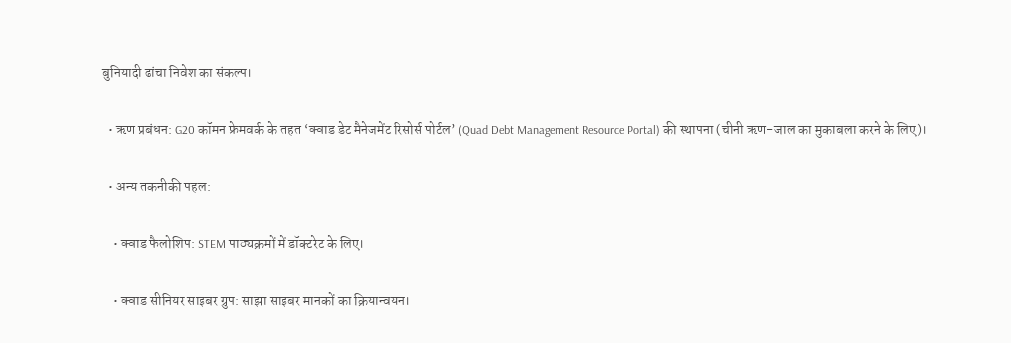बुनियादी ढांचा निवेश का संकल्प।

  • ऋण प्रबंधन: G20 कॉमन फ्रेमवर्क के तहत ‘क्वाड डेट मैनेजमेंट रिसोर्स पोर्टल’ (Quad Debt Management Resource Portal) की स्थापना (चीनी ऋण-जाल का मुकाबला करने के लिए)।

  • अन्य तकनीकी पहल:

    • क्वाड फैलोशिप: STEM पाठ्यक्रमों में डॉक्टरेट के लिए।

    • क्वाड सीनियर साइबर ग्रुप: साझा साइबर मानकों का क्रियान्वयन।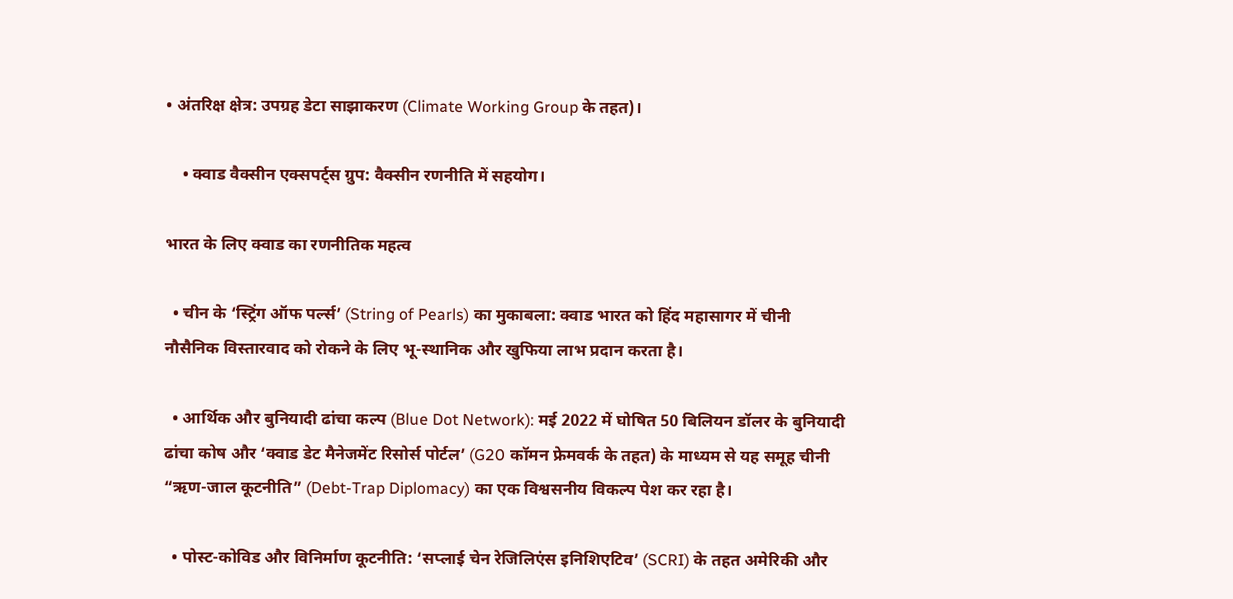• अंतरिक्ष क्षेत्र: उपग्रह डेटा साझाकरण (Climate Working Group के तहत)।

    • क्वाड वैक्सीन एक्सपर्ट्स ग्रुप: वैक्सीन रणनीति में सहयोग।

भारत के लिए क्वाड का रणनीतिक महत्व

  • चीन के ‘स्ट्रिंग ऑफ पर्ल्स’ (String of Pearls) का मुकाबला: क्वाड भारत को हिंद महासागर में चीनी नौसैनिक विस्तारवाद को रोकने के लिए भू-स्थानिक और खुफिया लाभ प्रदान करता है।

  • आर्थिक और बुनियादी ढांचा कल्प (Blue Dot Network): मई 2022 में घोषित 50 बिलियन डॉलर के बुनियादी ढांचा कोष और ‘क्वाड डेट मैनेजमेंट रिसोर्स पोर्टल’ (G20 कॉमन फ्रेमवर्क के तहत) के माध्यम से यह समूह चीनी “ऋण-जाल कूटनीति” (Debt-Trap Diplomacy) का एक विश्वसनीय विकल्प पेश कर रहा है।

  • पोस्ट-कोविड और विनिर्माण कूटनीति: ‘सप्लाई चेन रेजिलिएंस इनिशिएटिव’ (SCRI) के तहत अमेरिकी और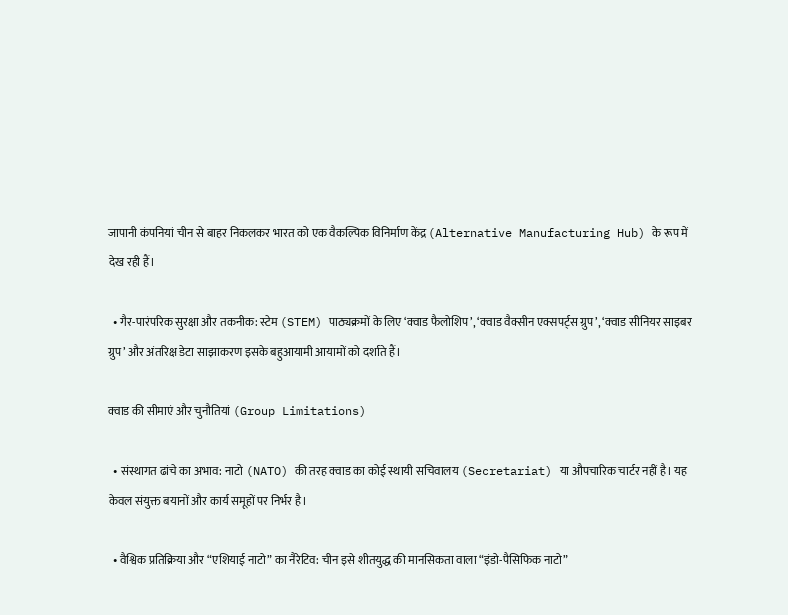जापानी कंपनियां चीन से बाहर निकलकर भारत को एक वैकल्पिक विनिर्माण केंद्र (Alternative Manufacturing Hub) के रूप में देख रही हैं।

  • गैर-पारंपरिक सुरक्षा और तकनीक: स्टेम (STEM) पाठ्यक्रमों के लिए ‘क्वाड फैलोशिप’, ‘क्वाड वैक्सीन एक्सपर्ट्स ग्रुप’, ‘क्वाड सीनियर साइबर ग्रुप’ और अंतरिक्ष डेटा साझाकरण इसके बहुआयामी आयामों को दर्शाते हैं।

क्वाड की सीमाएं और चुनौतियां (Group Limitations)

  • संस्थागत ढांचे का अभाव: नाटो (NATO) की तरह क्वाड का कोई स्थायी सचिवालय (Secretariat) या औपचारिक चार्टर नहीं है। यह केवल संयुक्त बयानों और कार्य समूहों पर निर्भर है।

  • वैश्विक प्रतिक्रिया और “एशियाई नाटो” का नैरेटिव: चीन इसे शीतयुद्ध की मानसिकता वाला “इंडो-पैसिफिक नाटो”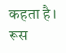कहता है। रूस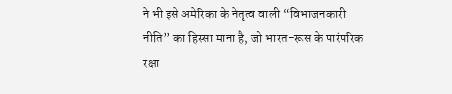ने भी इसे अमेरिका के नेतृत्व वाली “विभाजनकारी नीति” का हिस्सा माना है, जो भारत-रूस के पारंपरिक रक्षा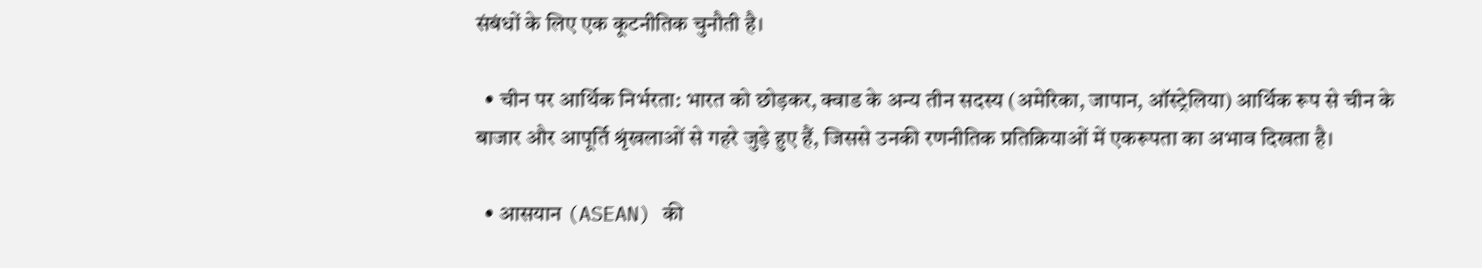संबंधों के लिए एक कूटनीतिक चुनौती है।

  • चीन पर आर्थिक निर्भरता: भारत को छोड़कर, क्वाड के अन्य तीन सदस्य (अमेरिका, जापान, ऑस्ट्रेलिया) आर्थिक रूप से चीन के बाजार और आपूर्ति श्रृंखलाओं से गहरे जुड़े हुए हैं, जिससे उनकी रणनीतिक प्रतिक्रियाओं में एकरूपता का अभाव दिखता है।

  • आसयान (ASEAN) की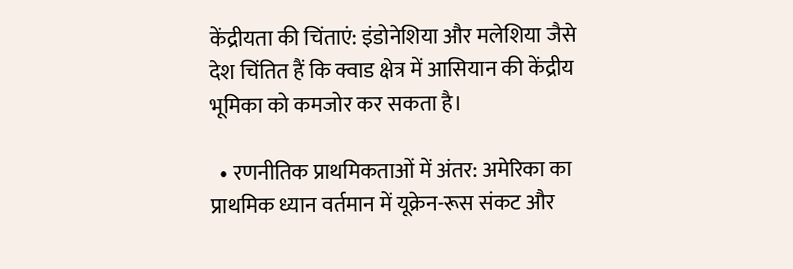केंद्रीयता की चिंताएं: इंडोनेशिया और मलेशिया जैसे देश चिंतित हैं कि क्वाड क्षेत्र में आसियान की केंद्रीय भूमिका को कमजोर कर सकता है।

  • रणनीतिक प्राथमिकताओं में अंतर: अमेरिका का प्राथमिक ध्यान वर्तमान में यूक्रेन-रूस संकट और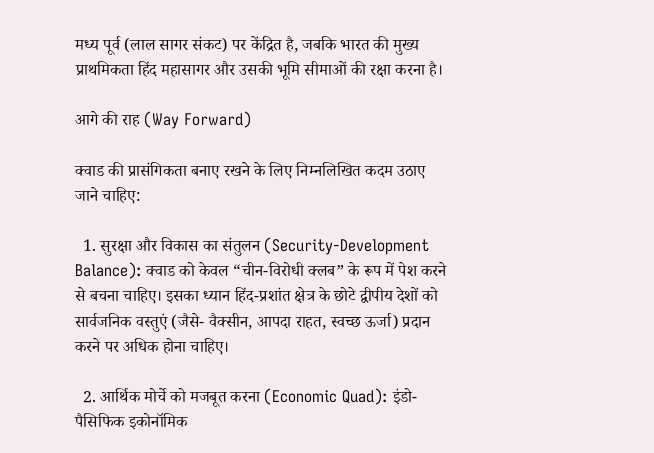मध्य पूर्व (लाल सागर संकट) पर केंद्रित है, जबकि भारत की मुख्य प्राथमिकता हिंद महासागर और उसकी भूमि सीमाओं की रक्षा करना है।

आगे की राह (Way Forward)

क्वाड की प्रासंगिकता बनाए रखने के लिए निम्नलिखित कदम उठाए जाने चाहिए:

  1. सुरक्षा और विकास का संतुलन (Security-Development Balance): क्वाड को केवल “चीन-विरोधी क्लब” के रूप में पेश करने से बचना चाहिए। इसका ध्यान हिंद-प्रशांत क्षेत्र के छोटे द्वीपीय देशों को सार्वजनिक वस्तुएं (जैसे- वैक्सीन, आपदा राहत, स्वच्छ ऊर्जा) प्रदान करने पर अधिक होना चाहिए।

  2. आर्थिक मोर्चे को मजबूत करना (Economic Quad): इंडो-पैसिफिक इकोनॉमिक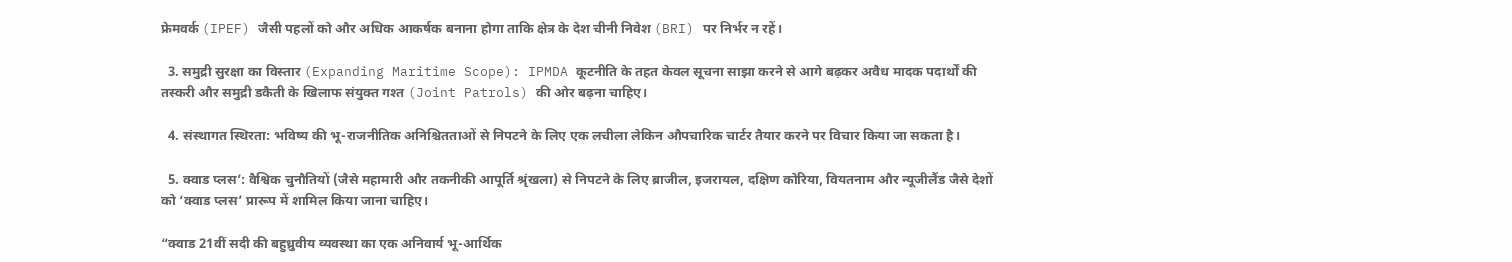फ्रेमवर्क (IPEF) जैसी पहलों को और अधिक आकर्षक बनाना होगा ताकि क्षेत्र के देश चीनी निवेश (BRI) पर निर्भर न रहें।

  3. समुद्री सुरक्षा का विस्तार (Expanding Maritime Scope): IPMDA कूटनीति के तहत केवल सूचना साझा करने से आगे बढ़कर अवैध मादक पदार्थों की तस्करी और समुद्री डकैती के खिलाफ संयुक्त गश्त (Joint Patrols) की ओर बढ़ना चाहिए।

  4. संस्थागत स्थिरता: भविष्य की भू-राजनीतिक अनिश्चितताओं से निपटने के लिए एक लचीला लेकिन औपचारिक चार्टर तैयार करने पर विचार किया जा सकता है।

  5. क्वाड प्लस’: वैश्विक चुनौतियों (जैसे महामारी और तकनीकी आपूर्ति श्रृंखला) से निपटने के लिए ब्राजील, इजरायल, दक्षिण कोरिया, वियतनाम और न्यूजीलैंड जैसे देशों को ‘क्वाड प्लस’ प्रारूप में शामिल किया जाना चाहिए।

“क्वाड 21वीं सदी की बहुध्रुवीय व्यवस्था का एक अनिवार्य भू-आर्थिक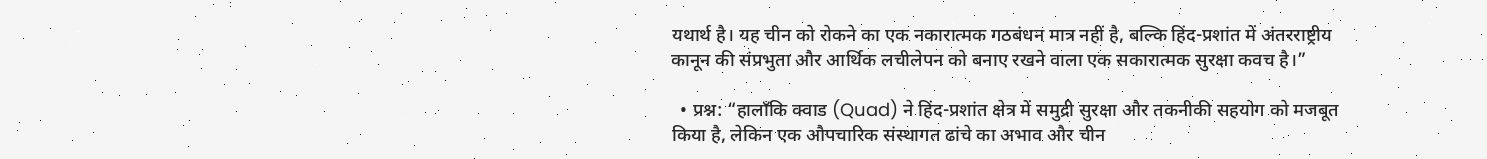यथार्थ है। यह चीन को रोकने का एक नकारात्मक गठबंधन मात्र नहीं है, बल्कि हिंद-प्रशांत में अंतरराष्ट्रीय कानून की संप्रभुता और आर्थिक लचीलेपन को बनाए रखने वाला एक सकारात्मक सुरक्षा कवच है।”

  • प्रश्न: “हालाँकि क्वाड (Quad) ने हिंद-प्रशांत क्षेत्र में समुद्री सुरक्षा और तकनीकी सहयोग को मजबूत किया है, लेकिन एक औपचारिक संस्थागत ढांचे का अभाव और चीन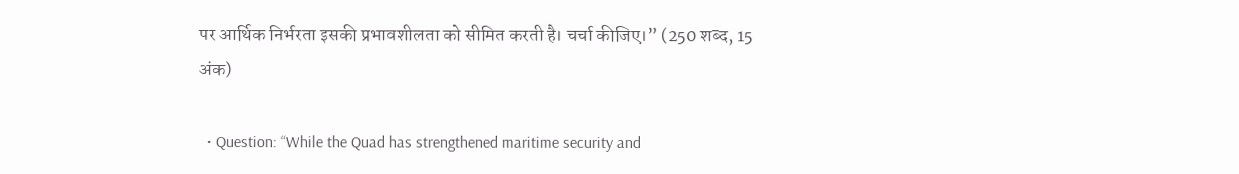पर आर्थिक निर्भरता इसकी प्रभावशीलता को सीमित करती है। चर्चा कीजिए।” (250 शब्द, 15 अंक)

  • Question: “While the Quad has strengthened maritime security and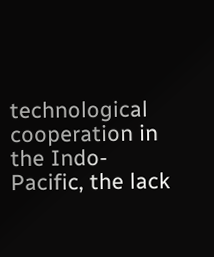technological cooperation in the Indo-Pacific, the lack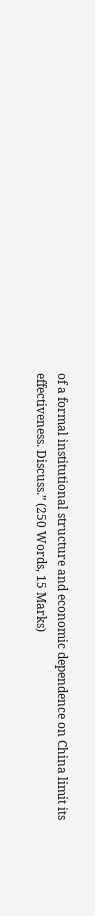of a formal institutional structure and economic dependence on China limit its effectiveness. Discuss.” (250 Words, 15 Marks)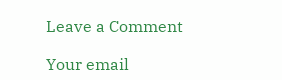Leave a Comment

Your email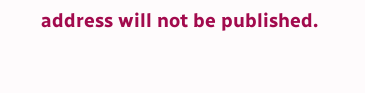address will not be published.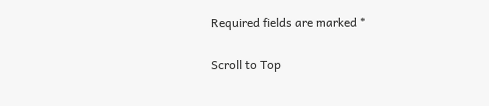Required fields are marked *

Scroll to Top